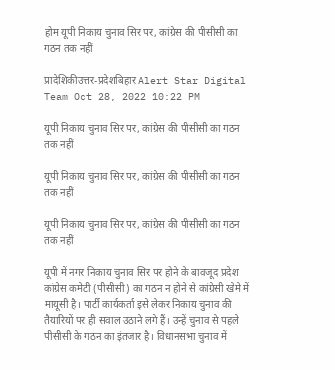होम यूपी निकाय चुनाव सिर पर, कांग्रेस की पीसीसी का गठन तक नहीं

प्रादेशिकीउत्तर-प्रदेशबिहार Alert Star Digital Team Oct 28, 2022 10:22 PM

यूपी निकाय चुनाव सिर पर, कांग्रेस की पीसीसी का गठन तक नहीं

यूपी निकाय चुनाव सिर पर, कांग्रेस की पीसीसी का गठन तक नहीं

यूपी निकाय चुनाव सिर पर, कांग्रेस की पीसीसी का गठन तक नहीं

यूपी में नगर निकाय चुनाव सिर पर होने के बावजूद प्रदेश कांग्रेस कमेटी (पीसीसी) का गठन न होने से कांग्रेसी खेमे में मायूसी है। पार्टी कार्यकर्ता इसे लेकर निकाय चुनाव की तैयारियों पर ही सवाल उठाने लगे हैं। उन्हें चुनाव से पहले पीसीसी के गठन का इंतजार है। विधानसभा चुनाव में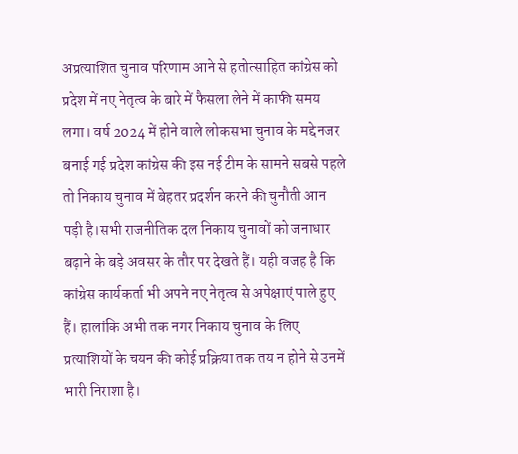अप्रत्याशित चुनाव परिणाम आने से हतोत्साहित कांग्रेस को प्रदेश में नए नेतृत्व के बारे में फैसला लेने में काफी समय लगा। वर्ष 2024 में होने वाले लोकसभा चुनाव के मद्देनजर बनाई गई प्रदेश कांग्रेस की इस नई टीम के सामने सबसे पहले तो निकाय चुनाव में बेहतर प्रदर्शन करने की चुनौती आन पड़ी है।सभी राजनीतिक दल निकाय चुनावों को जनाधार बढ़ाने के बड़े अवसर के तौर पर देखते हैं। यही वजह है कि कांग्रेस कार्यकर्ता भी अपने नए नेतृत्व से अपेक्षाएं पाले हुए हैं। हालांकि अभी तक नगर निकाय चुनाव के लिए प्रत्याशियों के चयन की कोई प्रक्रिया तक तय न होने से उनमें भारी निराशा है।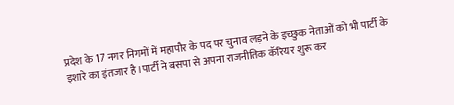प्रदेश के 17 नगर निगमों में महापौर के पद पर चुनाव लड़ने के इच्छुक नेताओं को भी पार्टी के इशारे का इंतजार है।पार्टी ने बसपा से अपना राजनीतिक कॅरियर शुरू कर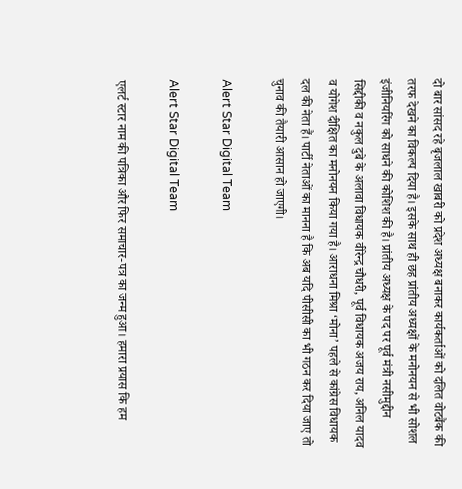दो बार सांसद रहे बृजलाल खाबरी को प्रदेश अध्यक्ष बनाकर कार्यकर्ताओं को दलित वोटबैंक की तरफ देखने का विकल्प दिया है। इसके साथ ही छह प्रांतीय अध्यक्षों के मनोनयन से भी सोशल इंजीनियरिंग को साधने की कोशिश की है। प्रांतीय अध्यक्ष के पद पर पूर्व मंत्री नसीमुद्दीन सिद्दीकी व नकुल दुबे के अलावा विधायक वीरेन्द्र चौधरी, पूर्व विधायक अजय राय, अनिल यादव व योगेश दीक्षित का मनोनयन किया गया है। आराधना मिश्रा ‘मोना’ पहले से कांग्रेस विधायक दल की नेता हैं। पार्टी नेताओं का मानना है कि अब यदि पीसीसी का भी गठन कर दिया जाए तो चुनाव की तैयारी आसान हो जाएगी।

Alert Star Digital Team

Alert Star Digital Team

एलर्ट स्टार नाम की पत्रिका और फिर समाचार-पत्र का जन्म हुआ। हमारा प्रयास कि हम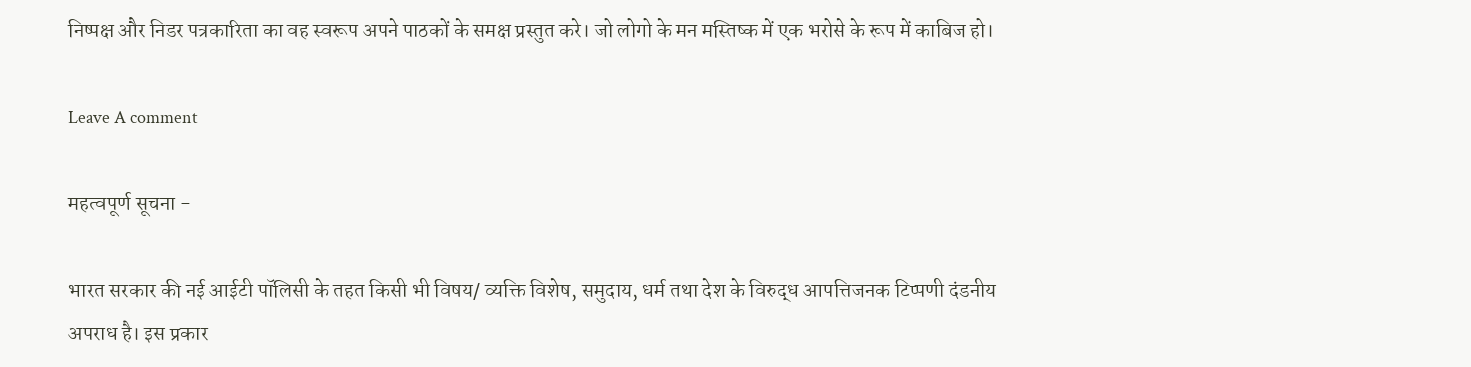निष्पक्ष और निडर पत्रकारिता का वह स्वरूप अपने पाठकों के समक्ष प्रस्तुत करे। जो लोगो के मन मस्तिष्क में एक भरोसे के रूप में काबिज हो।

Leave A comment

महत्वपूर्ण सूचना -

भारत सरकार की नई आईटी पॉलिसी के तहत किसी भी विषय/ व्यक्ति विशेष, समुदाय, धर्म तथा देश के विरुद्ध आपत्तिजनक टिप्पणी दंडनीय अपराध है। इस प्रकार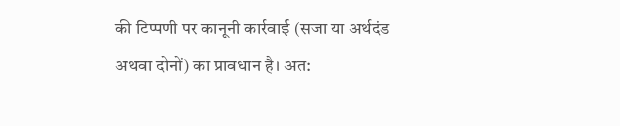की टिप्पणी पर कानूनी कार्रवाई (सजा या अर्थदंड अथवा दोनों) का प्रावधान है। अत: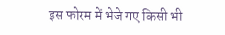इस फोरम में भेजे गए किसी भी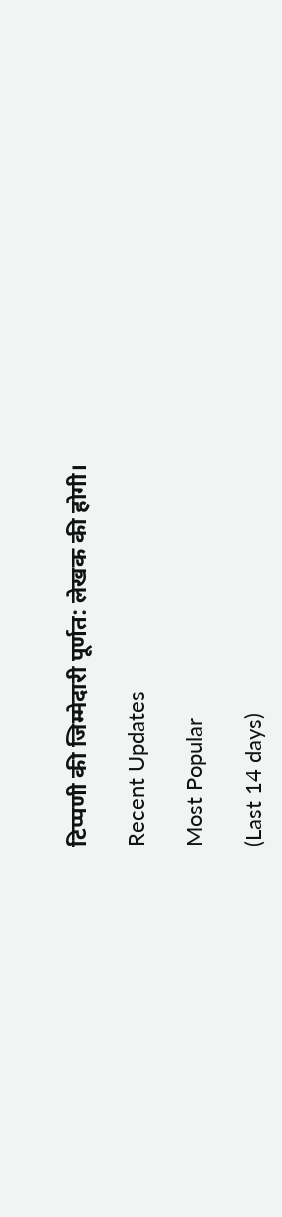टिप्पणी की जिम्मेदारी पूर्णत: लेखक की होगी।

Recent Updates

Most Popular

(Last 14 days)